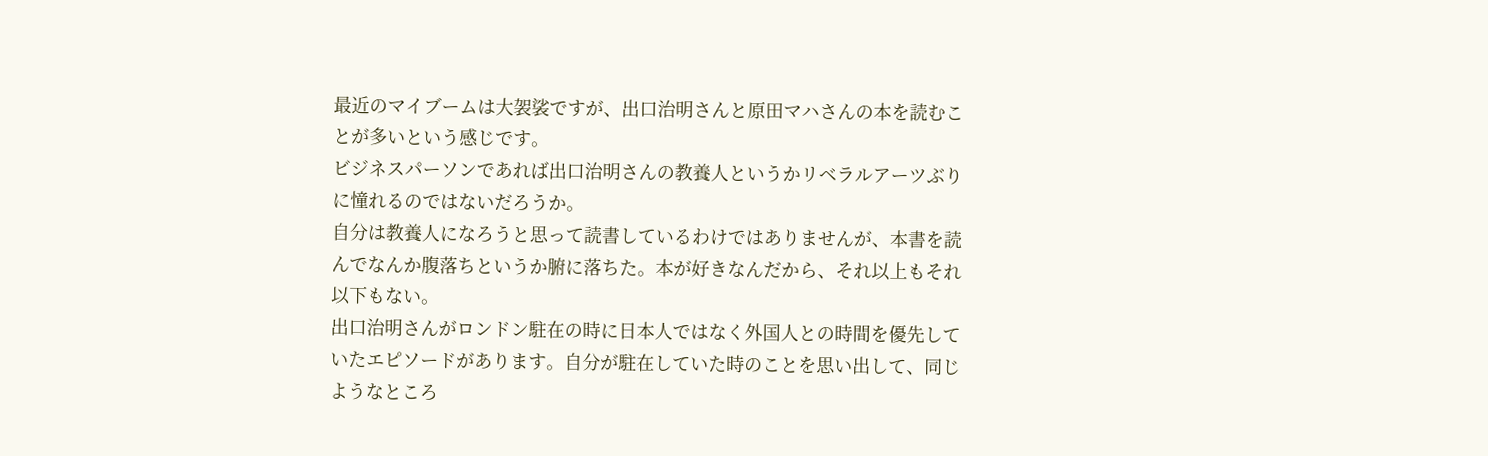最近のマイブームは大袈裟ですが、出口治明さんと原田マハさんの本を読むことが多いという感じです。
ビジネスパーソンであれば出口治明さんの教養人というかリベラルアーツぶりに憧れるのではないだろうか。
自分は教養人になろうと思って読書しているわけではありませんが、本書を読んでなんか腹落ちというか腑に落ちた。本が好きなんだから、それ以上もそれ以下もない。
出口治明さんがロンドン駐在の時に日本人ではなく外国人との時間を優先していたエピソードがあります。自分が駐在していた時のことを思い出して、同じようなところ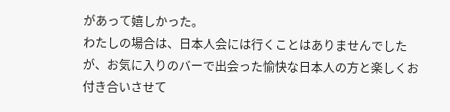があって嬉しかった。
わたしの場合は、日本人会には行くことはありませんでしたが、お気に入りのバーで出会った愉快な日本人の方と楽しくお付き合いさせて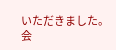いただきました。
会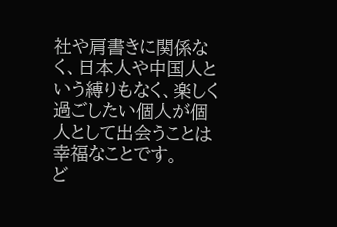社や肩書きに関係なく、日本人や中国人という縛りもなく、楽しく過ごしたい個人が個人として出会うことは幸福なことです。
ど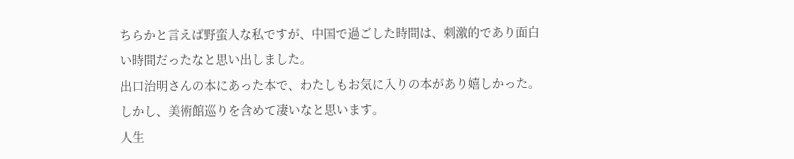ちらかと言えば野蛮人な私ですが、中国で過ごした時間は、刺激的であり面白い時間だったなと思い出しました。
出口治明さんの本にあった本で、わたしもお気に入りの本があり嬉しかった。しかし、美術館巡りを含めて凄いなと思います。
人生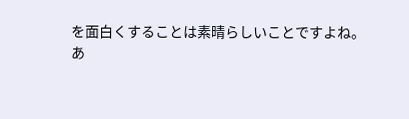を面白くすることは素晴らしいことですよね。
あ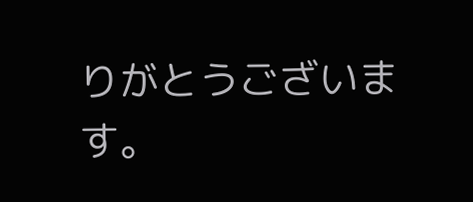りがとうございます。